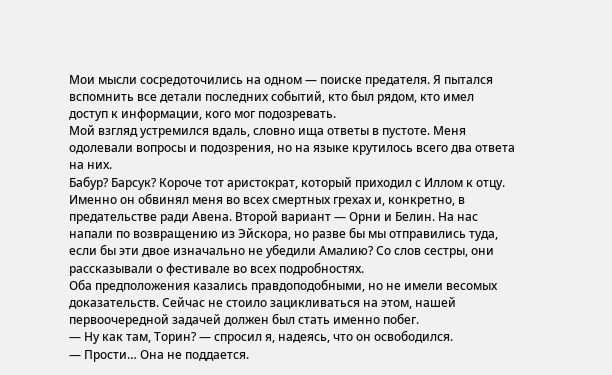Мои мысли сосредоточились на одном — поиске предателя. Я пытался вспомнить все детали последних событий, кто был рядом, кто имел доступ к информации, кого мог подозревать.
Мой взгляд устремился вдаль, словно ища ответы в пустоте. Меня одолевали вопросы и подозрения, но на языке крутилось всего два ответа на них.
Бабур? Барсук? Короче тот аристократ, который приходил с Иллом к отцу. Именно он обвинял меня во всех смертных грехах и, конкретно, в предательстве ради Авена. Второй вариант — Орни и Белин. На нас напали по возвращению из Эйскора, но разве бы мы отправились туда, если бы эти двое изначально не убедили Амалию? Со слов сестры, они рассказывали о фестивале во всех подробностях.
Оба предположения казались правдоподобными, но не имели весомых доказательств. Сейчас не стоило зацикливаться на этом, нашей первоочередной задачей должен был стать именно побег.
— Ну как там, Торин? — спросил я, надеясь, что он освободился.
— Прости… Она не поддается.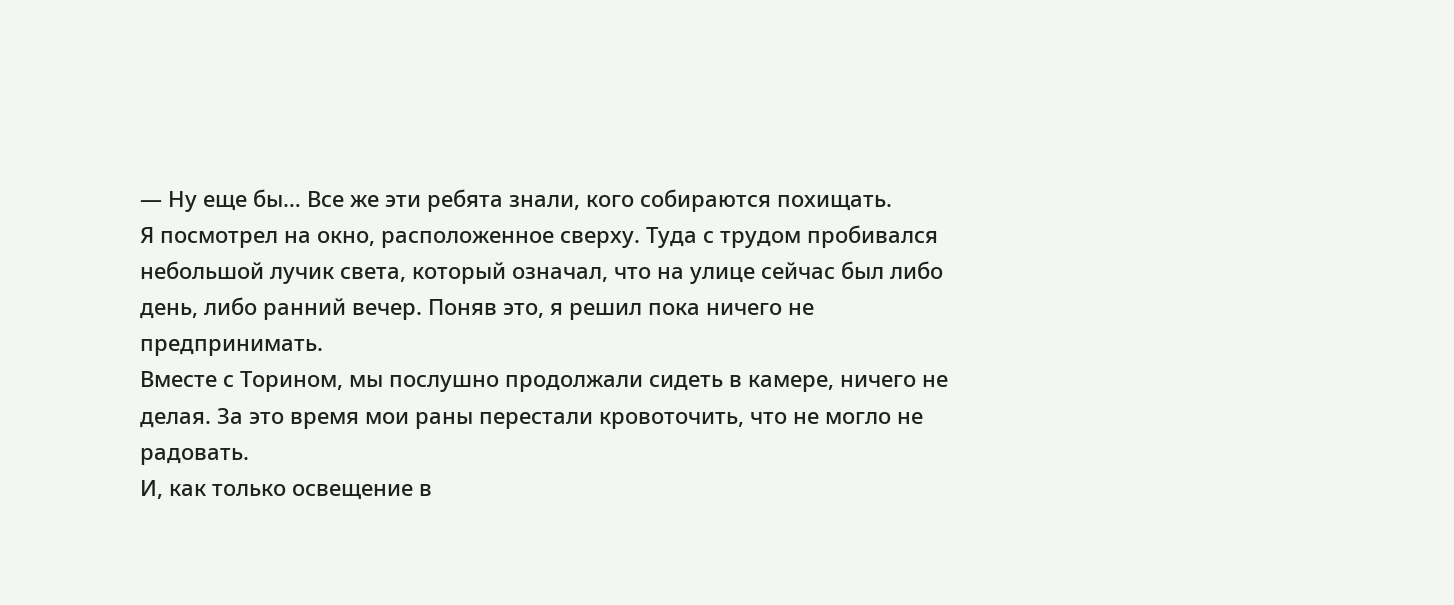— Ну еще бы… Все же эти ребята знали, кого собираются похищать.
Я посмотрел на окно, расположенное сверху. Туда с трудом пробивался небольшой лучик света, который означал, что на улице сейчас был либо день, либо ранний вечер. Поняв это, я решил пока ничего не предпринимать.
Вместе с Торином, мы послушно продолжали сидеть в камере, ничего не делая. За это время мои раны перестали кровоточить, что не могло не радовать.
И, как только освещение в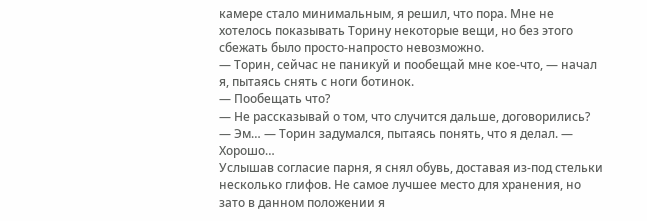камере стало минимальным, я решил, что пора. Мне не хотелось показывать Торину некоторые вещи, но без этого сбежать было просто-напросто невозможно.
— Торин, сейчас не паникуй и пообещай мне кое-что, — начал я, пытаясь снять с ноги ботинок.
— Пообещать что?
— Не рассказывай о том, что случится дальше, договорились?
— Эм… — Торин задумался, пытаясь понять, что я делал. — Хорошо…
Услышав согласие парня, я снял обувь, доставая из-под стельки несколько глифов. Не самое лучшее место для хранения, но зато в данном положении я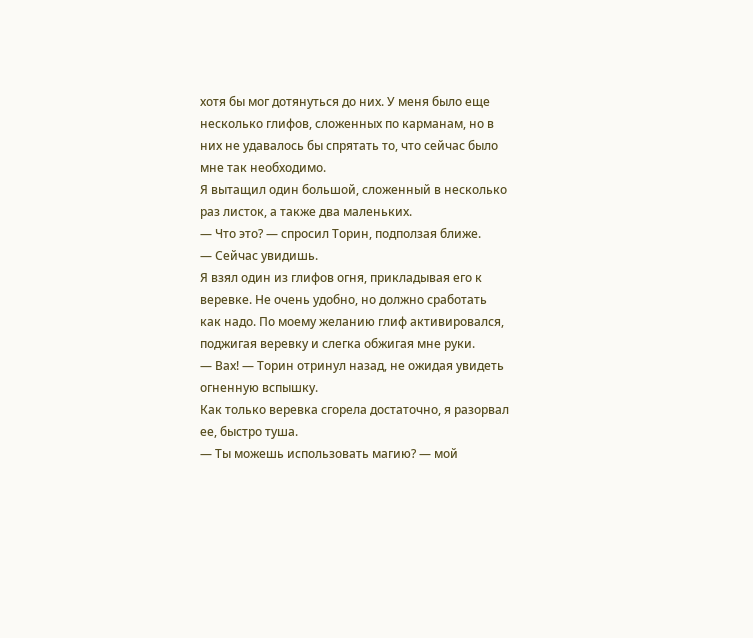хотя бы мог дотянуться до них. У меня было еще несколько глифов, сложенных по карманам, но в них не удавалось бы спрятать то, что сейчас было мне так необходимо.
Я вытащил один большой, сложенный в несколько раз листок, а также два маленьких.
— Что это? — спросил Торин, подползая ближе.
— Сейчас увидишь.
Я взял один из глифов огня, прикладывая его к веревке. Не очень удобно, но должно сработать как надо. По моему желанию глиф активировался, поджигая веревку и слегка обжигая мне руки.
— Вах! — Торин отринул назад, не ожидая увидеть огненную вспышку.
Как только веревка сгорела достаточно, я разорвал ее, быстро туша.
— Ты можешь использовать магию? — мой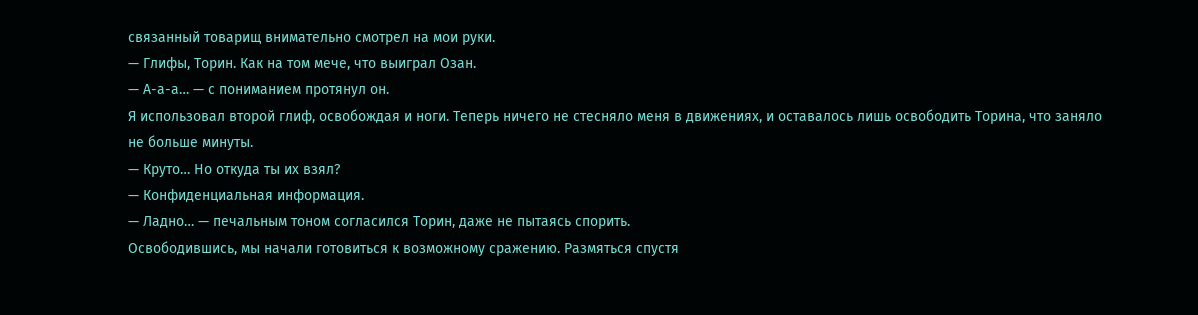связанный товарищ внимательно смотрел на мои руки.
— Глифы, Торин. Как на том мече, что выиграл Озан.
— А-а-а… — с пониманием протянул он.
Я использовал второй глиф, освобождая и ноги. Теперь ничего не стесняло меня в движениях, и оставалось лишь освободить Торина, что заняло не больше минуты.
— Круто… Но откуда ты их взял?
— Конфиденциальная информация.
— Ладно… — печальным тоном согласился Торин, даже не пытаясь спорить.
Освободившись, мы начали готовиться к возможному сражению. Размяться спустя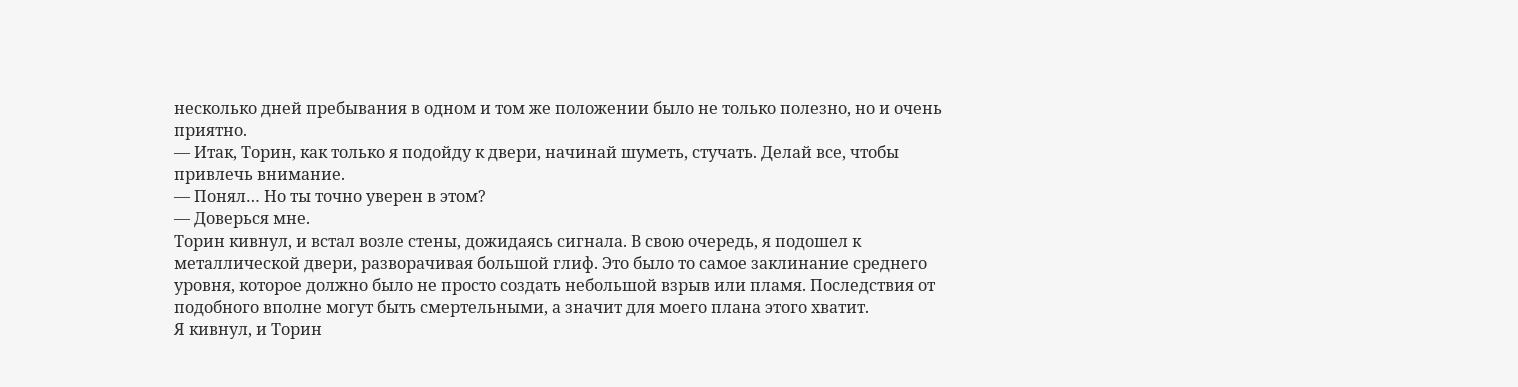несколько дней пребывания в одном и том же положении было не только полезно, но и очень приятно.
— Итак, Торин, как только я подойду к двери, начинай шуметь, стучать. Делай все, чтобы привлечь внимание.
— Понял… Но ты точно уверен в этом?
— Доверься мне.
Торин кивнул, и встал возле стены, дожидаясь сигнала. В свою очередь, я подошел к металлической двери, разворачивая большой глиф. Это было то самое заклинание среднего уровня, которое должно было не просто создать небольшой взрыв или пламя. Последствия от подобного вполне могут быть смертельными, а значит для моего плана этого хватит.
Я кивнул, и Торин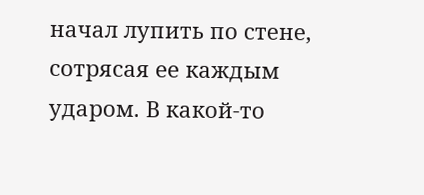начал лупить по стене, сотрясая ее каждым ударом. В какой-то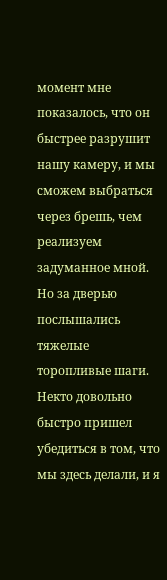момент мне показалось, что он быстрее разрушит нашу камеру, и мы сможем выбраться через брешь, чем реализуем задуманное мной. Но за дверью послышались тяжелые торопливые шаги. Некто довольно быстро пришел убедиться в том, что мы здесь делали, и я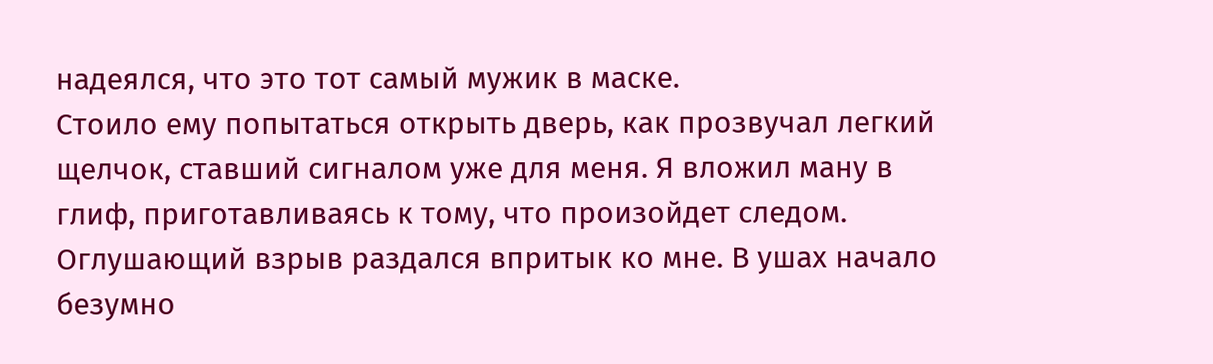надеялся, что это тот самый мужик в маске.
Стоило ему попытаться открыть дверь, как прозвучал легкий щелчок, ставший сигналом уже для меня. Я вложил ману в глиф, приготавливаясь к тому, что произойдет следом.
Оглушающий взрыв раздался впритык ко мне. В ушах начало безумно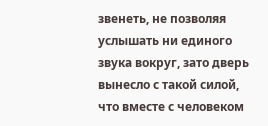звенеть, не позволяя услышать ни единого звука вокруг, зато дверь вынесло с такой силой, что вместе с человеком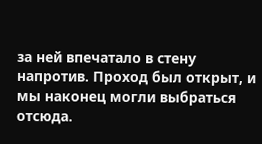за ней впечатало в стену напротив. Проход был открыт, и мы наконец могли выбраться отсюда.